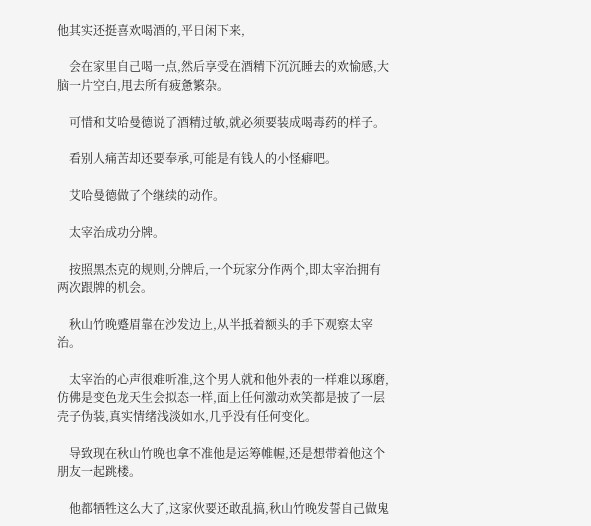他其实还挺喜欢喝酒的,平日闲下来,

    会在家里自己喝一点,然后享受在酒精下沉沉睡去的欢愉感,大脑一片空白,甩去所有疲惫繁杂。

    可惜和艾哈曼德说了酒精过敏,就必须要装成喝毒药的样子。

    看别人痛苦却还要奉承,可能是有钱人的小怪癖吧。

    艾哈曼德做了个继续的动作。

    太宰治成功分牌。

    按照黑杰克的规则,分牌后,一个玩家分作两个,即太宰治拥有两次跟牌的机会。

    秋山竹晚蹙眉靠在沙发边上,从半抵着额头的手下观察太宰治。

    太宰治的心声很难听准,这个男人就和他外表的一样难以琢磨,仿佛是变色龙天生会拟态一样,面上任何激动欢笑都是披了一层壳子伪装,真实情绪浅淡如水,几乎没有任何变化。

    导致现在秋山竹晚也拿不准他是运筹帷幄,还是想带着他这个朋友一起跳楼。

    他都牺牲这么大了,这家伙要还敢乱搞,秋山竹晚发誓自己做鬼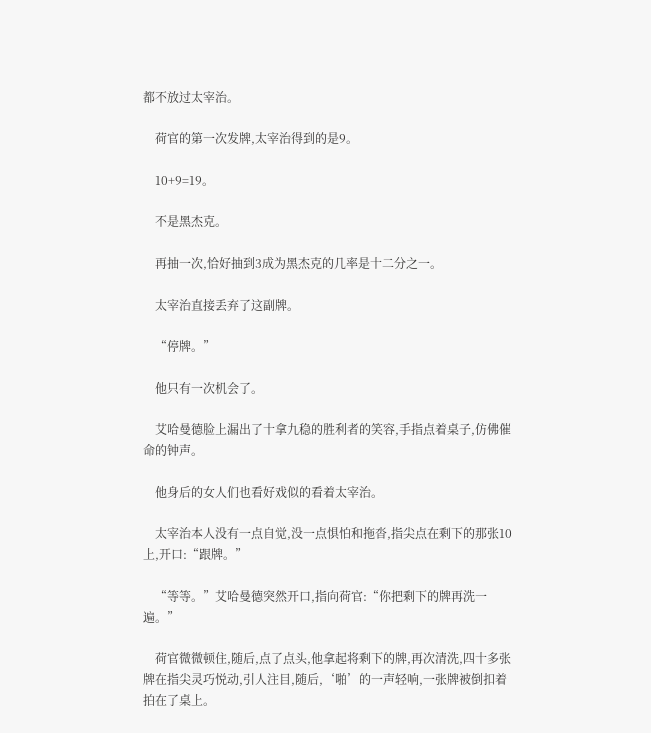都不放过太宰治。

    荷官的第一次发牌,太宰治得到的是9。

    10+9=19。

    不是黑杰克。

    再抽一次,恰好抽到3成为黑杰克的几率是十二分之一。

    太宰治直接丢弃了这副牌。

    “停牌。”

    他只有一次机会了。

    艾哈曼德脸上漏出了十拿九稳的胜利者的笑容,手指点着桌子,仿佛催命的钟声。

    他身后的女人们也看好戏似的看着太宰治。

    太宰治本人没有一点自觉,没一点惧怕和拖沓,指尖点在剩下的那张10上,开口:“跟牌。”

    “等等。”艾哈曼德突然开口,指向荷官:“你把剩下的牌再洗一遍。”

    荷官微微顿住,随后,点了点头,他拿起将剩下的牌,再次清洗,四十多张牌在指尖灵巧悦动,引人注目,随后,‘啪’的一声轻响,一张牌被倒扣着拍在了桌上。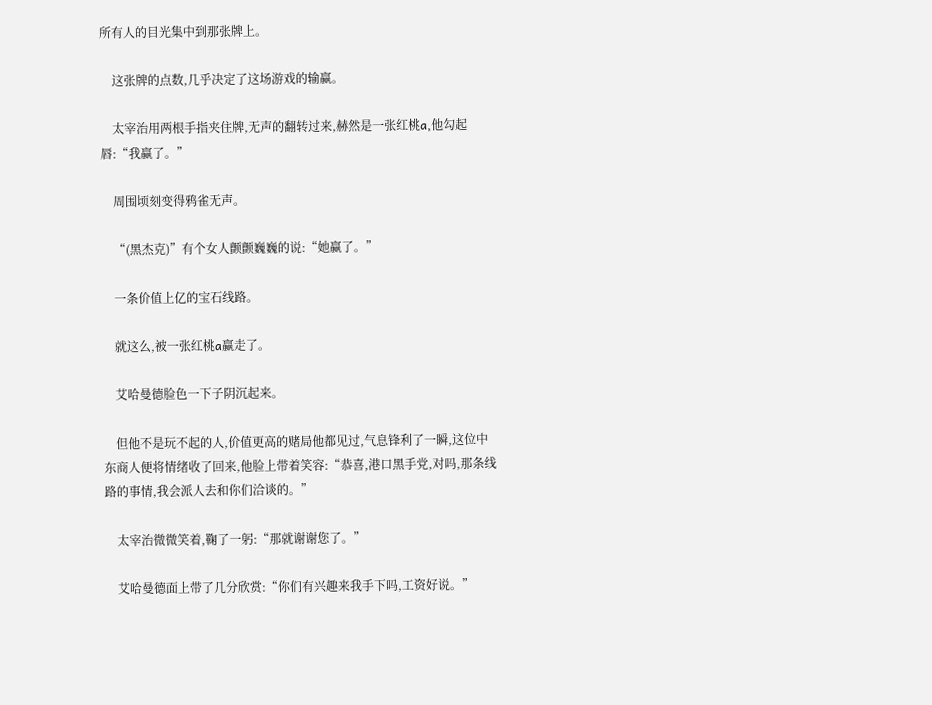所有人的目光集中到那张牌上。

    这张牌的点数,几乎决定了这场游戏的输赢。

    太宰治用两根手指夹住牌,无声的翻转过来,赫然是一张红桃a,他勾起唇:“我赢了。”

    周围顷刻变得鸦雀无声。

    “(黑杰克)”有个女人颤颤巍巍的说:“她赢了。”

    一条价值上亿的宝石线路。

    就这么,被一张红桃a赢走了。

    艾哈曼德脸色一下子阴沉起来。

    但他不是玩不起的人,价值更高的赌局他都见过,气息锋利了一瞬,这位中东商人便将情绪收了回来,他脸上带着笑容:“恭喜,港口黑手党,对吗,那条线路的事情,我会派人去和你们洽谈的。”

    太宰治微微笑着,鞠了一躬:“那就谢谢您了。”

    艾哈曼德面上带了几分欣赏:“你们有兴趣来我手下吗,工资好说。”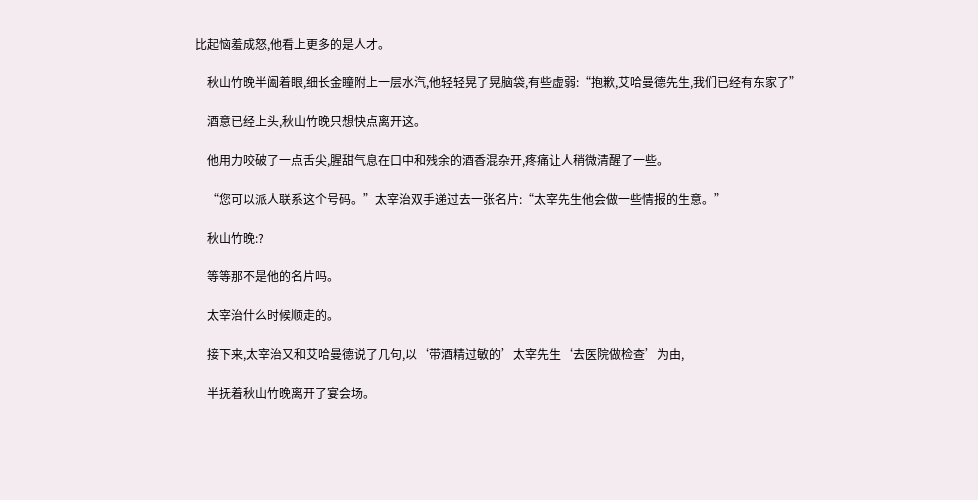比起恼羞成怒,他看上更多的是人才。

    秋山竹晚半阖着眼,细长金瞳附上一层水汽,他轻轻晃了晃脑袋,有些虚弱:“抱歉,艾哈曼德先生,我们已经有东家了”

    酒意已经上头,秋山竹晚只想快点离开这。

    他用力咬破了一点舌尖,腥甜气息在口中和残余的酒香混杂开,疼痛让人稍微清醒了一些。

    “您可以派人联系这个号码。”太宰治双手递过去一张名片:“太宰先生他会做一些情报的生意。”

    秋山竹晚:?

    等等那不是他的名片吗。

    太宰治什么时候顺走的。

    接下来,太宰治又和艾哈曼德说了几句,以‘带酒精过敏的’太宰先生‘去医院做检查’为由,

    半抚着秋山竹晚离开了宴会场。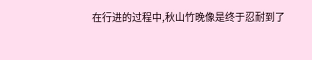在行进的过程中,秋山竹晚像是终于忍耐到了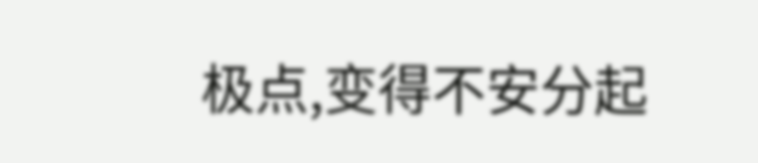极点,变得不安分起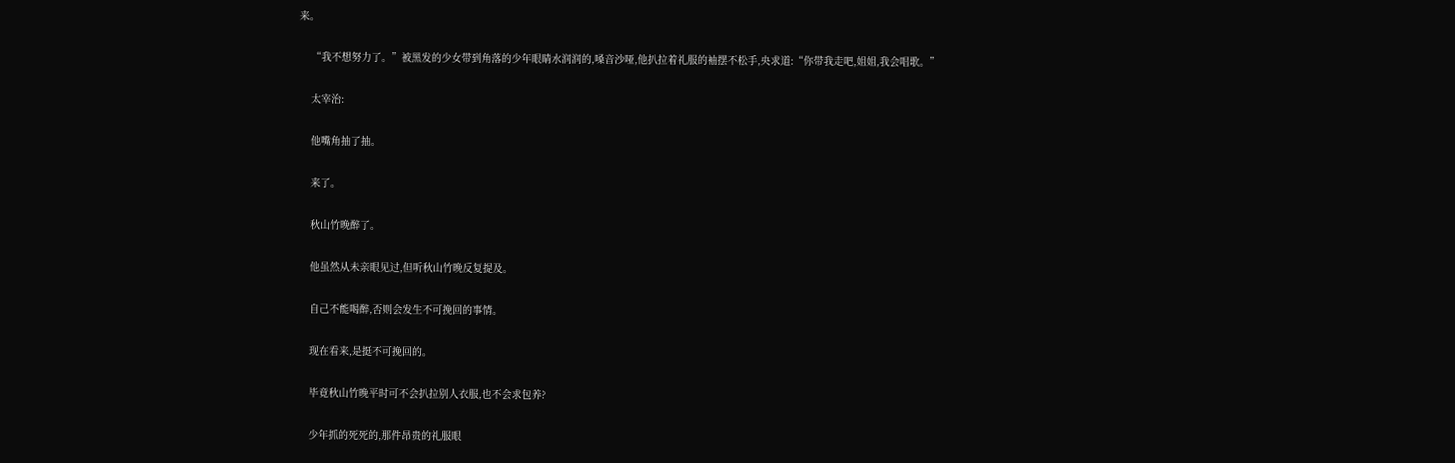来。

    “我不想努力了。”被黑发的少女带到角落的少年眼睛水润润的,嗓音沙哑,他扒拉着礼服的袖摆不松手,央求道:“你带我走吧,姐姐,我会唱歌。”

    太宰治:

    他嘴角抽了抽。

    来了。

    秋山竹晚醉了。

    他虽然从未亲眼见过,但听秋山竹晚反复提及。

    自己不能喝醉,否则会发生不可挽回的事情。

    现在看来,是挺不可挽回的。

    毕竟秋山竹晚平时可不会扒拉别人衣服,也不会求包养?

    少年抓的死死的,那件昂贵的礼服眼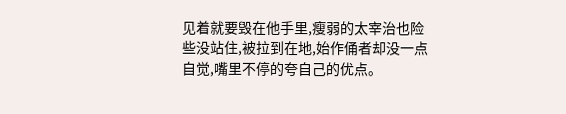见着就要毁在他手里,瘦弱的太宰治也险些没站住,被拉到在地,始作俑者却没一点自觉,嘴里不停的夸自己的优点。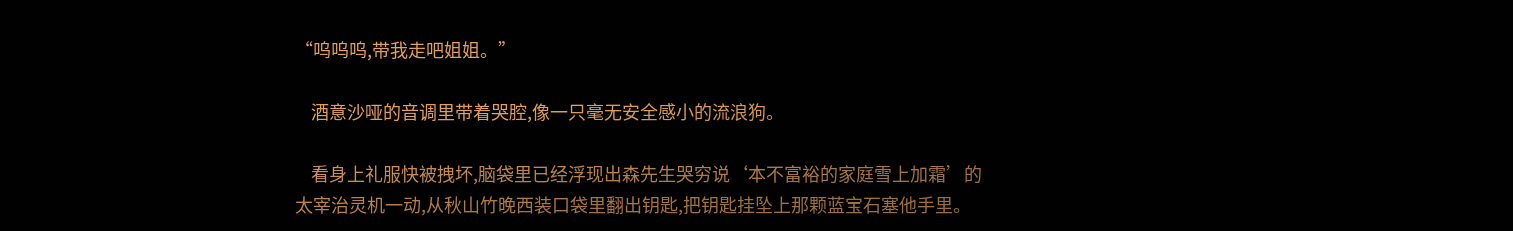“呜呜呜,带我走吧姐姐。”

    酒意沙哑的音调里带着哭腔,像一只毫无安全感小的流浪狗。

    看身上礼服快被拽坏,脑袋里已经浮现出森先生哭穷说‘本不富裕的家庭雪上加霜’的太宰治灵机一动,从秋山竹晚西装口袋里翻出钥匙,把钥匙挂坠上那颗蓝宝石塞他手里。